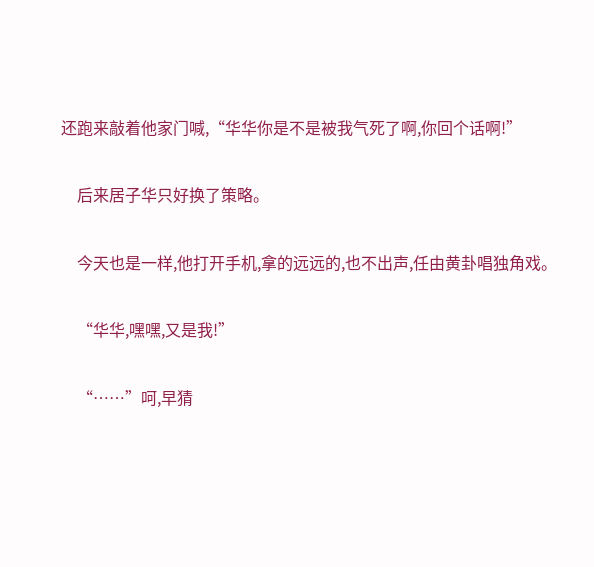还跑来敲着他家门喊,“华华你是不是被我气死了啊,你回个话啊!”

    后来居子华只好换了策略。

    今天也是一样,他打开手机,拿的远远的,也不出声,任由黄卦唱独角戏。

    “华华,嘿嘿,又是我!”

    “……”呵,早猜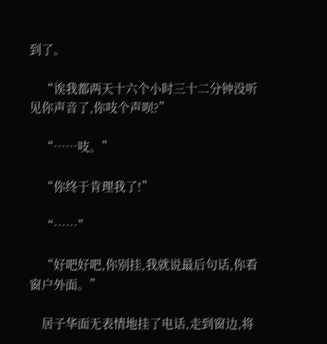到了。

    “诶我都两天十六个小时三十二分钟没听见你声音了,你吱个声呗?”

    “……吱。”

    “你终于肯理我了!”

    “……”

    “好吧好吧,你别挂,我就说最后句话,你看窗户外面。”

    居子华面无表情地挂了电话,走到窗边,将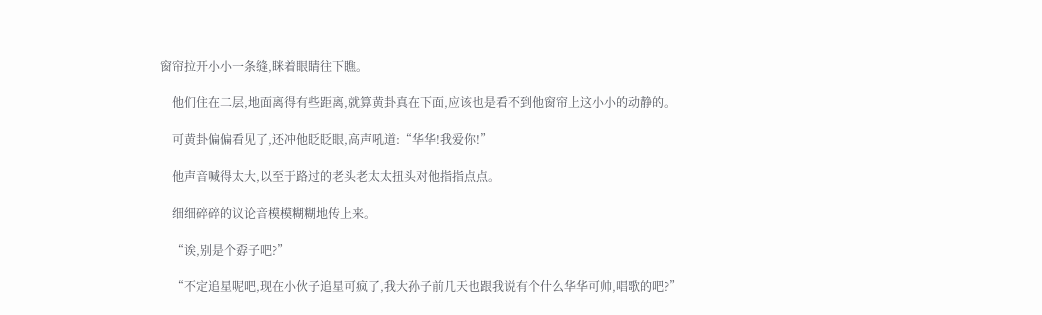窗帘拉开小小一条缝,眯着眼睛往下瞧。

    他们住在二层,地面离得有些距离,就算黄卦真在下面,应该也是看不到他窗帘上这小小的动静的。

    可黄卦偏偏看见了,还冲他眨眨眼,高声吼道:“华华!我爱你!”

    他声音喊得太大,以至于路过的老头老太太扭头对他指指点点。

    细细碎碎的议论音模模糊糊地传上来。

    “诶,别是个孬子吧?”

    “不定追星呢吧,现在小伙子追星可疯了,我大孙子前几天也跟我说有个什么华华可帅,唱歌的吧?”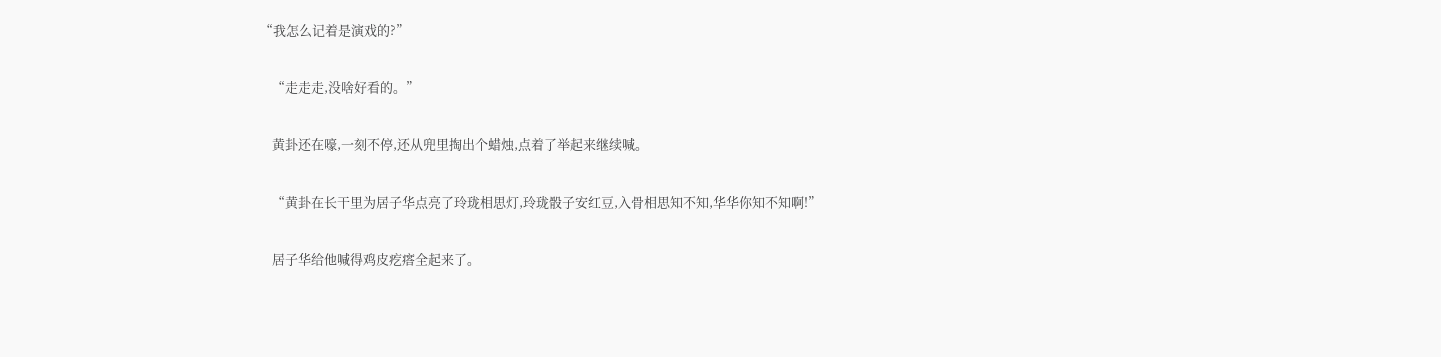“我怎么记着是演戏的?”

    “走走走,没啥好看的。”

    黄卦还在嚎,一刻不停,还从兜里掏出个蜡烛,点着了举起来继续喊。

    “黄卦在长干里为居子华点亮了玲珑相思灯,玲珑骰子安红豆,入骨相思知不知,华华你知不知啊!”

    居子华给他喊得鸡皮疙瘩全起来了。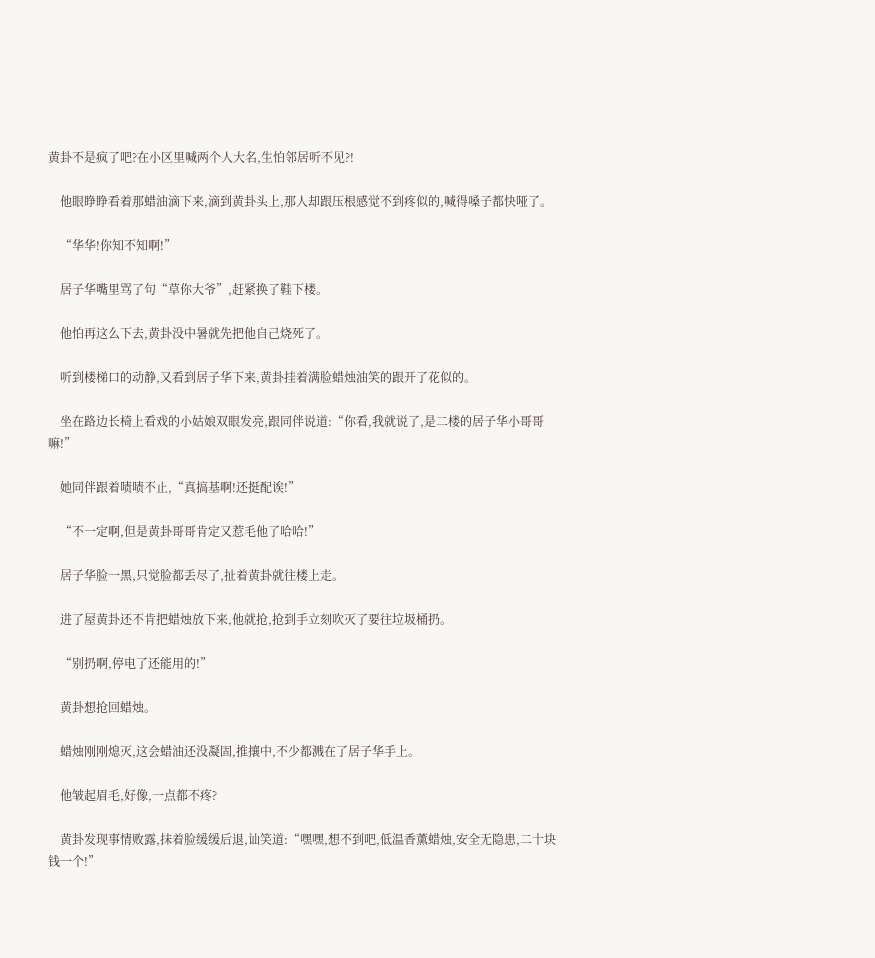黄卦不是疯了吧?在小区里喊两个人大名,生怕邻居听不见?!

    他眼睁睁看着那蜡油滴下来,滴到黄卦头上,那人却跟压根感觉不到疼似的,喊得嗓子都快哑了。

    “华华!你知不知啊!”

    居子华嘴里骂了句“草你大爷”,赶紧换了鞋下楼。

    他怕再这么下去,黄卦没中暑就先把他自己烧死了。

    听到楼梯口的动静,又看到居子华下来,黄卦挂着满脸蜡烛油笑的跟开了花似的。

    坐在路边长椅上看戏的小姑娘双眼发亮,跟同伴说道:“你看,我就说了,是二楼的居子华小哥哥嘛!”

    她同伴跟着啧啧不止,“真搞基啊!还挺配诶!”

    “不一定啊,但是黄卦哥哥肯定又惹毛他了哈哈!”

    居子华脸一黑,只觉脸都丢尽了,扯着黄卦就往楼上走。

    进了屋黄卦还不肯把蜡烛放下来,他就抢,抢到手立刻吹灭了要往垃圾桶扔。

    “别扔啊,停电了还能用的!”

    黄卦想抢回蜡烛。

    蜡烛刚刚熄灭,这会蜡油还没凝固,推攘中,不少都溅在了居子华手上。

    他皱起眉毛,好像,一点都不疼?

    黄卦发现事情败露,抹着脸缓缓后退,讪笑道:“嘿嘿,想不到吧,低温香薰蜡烛,安全无隐患,二十块钱一个!”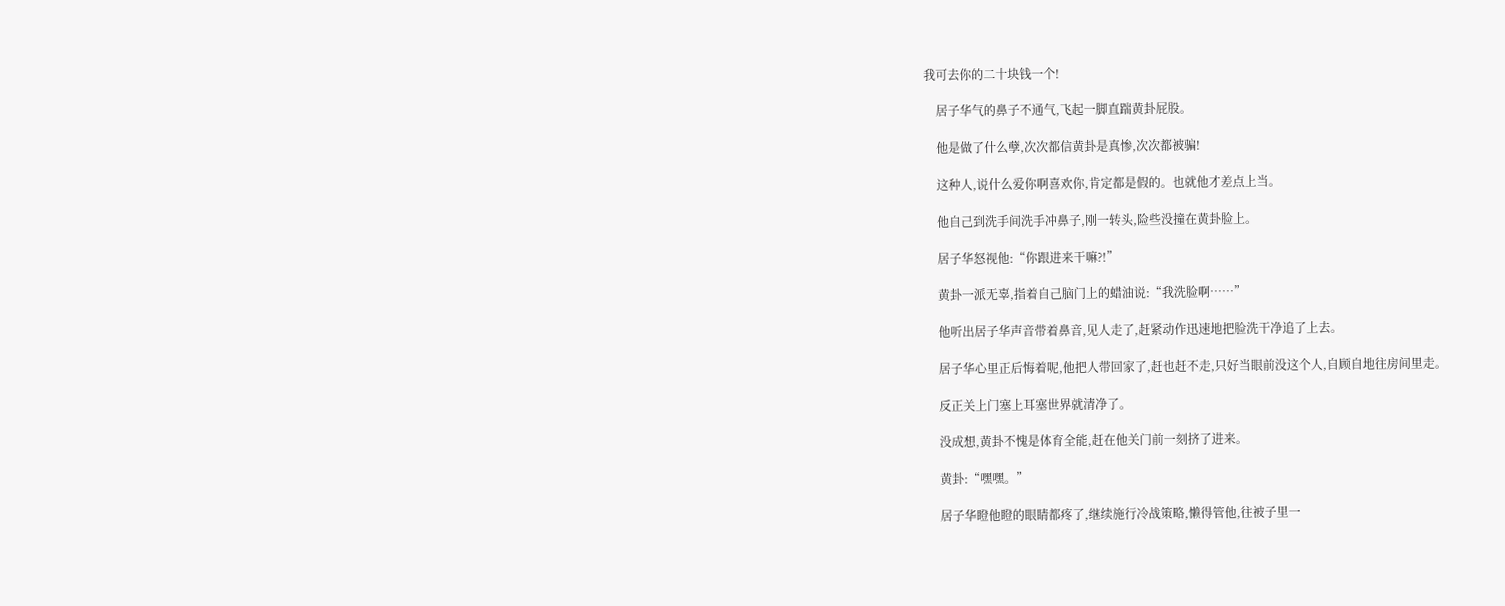我可去你的二十块钱一个!

    居子华气的鼻子不通气,飞起一脚直踹黄卦屁股。

    他是做了什么孽,次次都信黄卦是真惨,次次都被骗!

    这种人,说什么爱你啊喜欢你,肯定都是假的。也就他才差点上当。

    他自己到洗手间洗手冲鼻子,刚一转头,险些没撞在黄卦脸上。

    居子华怒视他:“你跟进来干嘛?!”

    黄卦一派无辜,指着自己脑门上的蜡油说:“我洗脸啊……”

    他听出居子华声音带着鼻音,见人走了,赶紧动作迅速地把脸洗干净追了上去。

    居子华心里正后悔着呢,他把人带回家了,赶也赶不走,只好当眼前没这个人,自顾自地往房间里走。

    反正关上门塞上耳塞世界就清净了。

    没成想,黄卦不愧是体育全能,赶在他关门前一刻挤了进来。

    黄卦:“嘿嘿。”

    居子华瞪他瞪的眼睛都疼了,继续施行冷战策略,懒得管他,往被子里一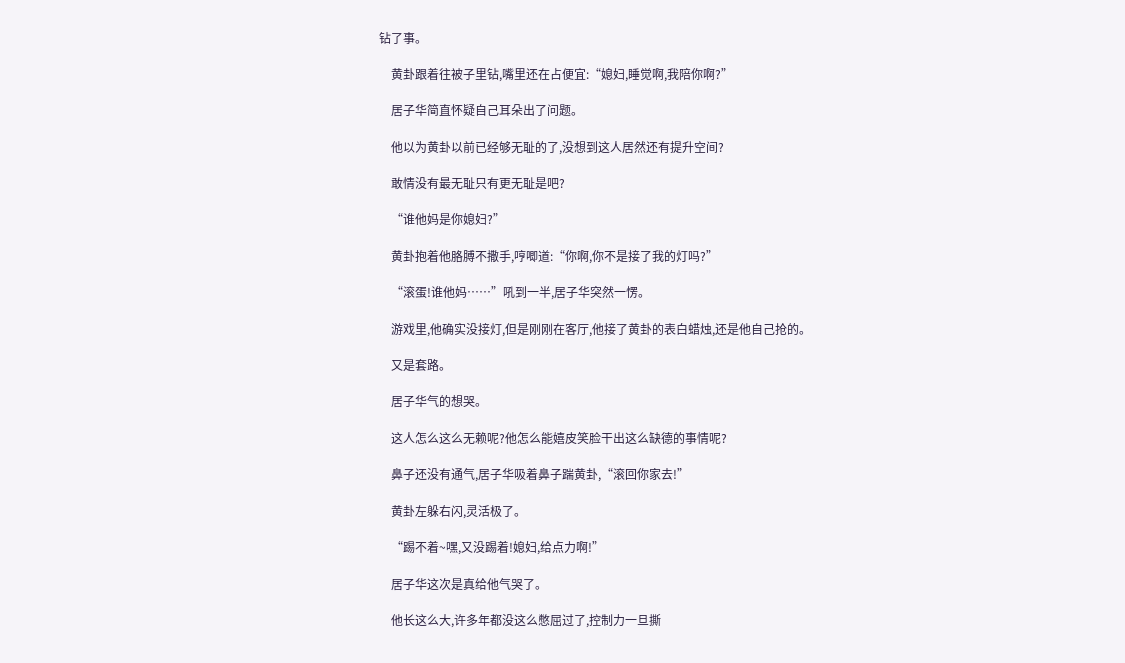钻了事。

    黄卦跟着往被子里钻,嘴里还在占便宜:“媳妇,睡觉啊,我陪你啊?”

    居子华简直怀疑自己耳朵出了问题。

    他以为黄卦以前已经够无耻的了,没想到这人居然还有提升空间?

    敢情没有最无耻只有更无耻是吧?

    “谁他妈是你媳妇?”

    黄卦抱着他胳膊不撒手,哼唧道:“你啊,你不是接了我的灯吗?”

    “滚蛋!谁他妈……”吼到一半,居子华突然一愣。

    游戏里,他确实没接灯,但是刚刚在客厅,他接了黄卦的表白蜡烛,还是他自己抢的。

    又是套路。

    居子华气的想哭。

    这人怎么这么无赖呢?他怎么能嬉皮笑脸干出这么缺德的事情呢?

    鼻子还没有通气,居子华吸着鼻子踹黄卦,“滚回你家去!”

    黄卦左躲右闪,灵活极了。

    “踢不着~嘿,又没踢着!媳妇,给点力啊!”

    居子华这次是真给他气哭了。

    他长这么大,许多年都没这么憋屈过了,控制力一旦撕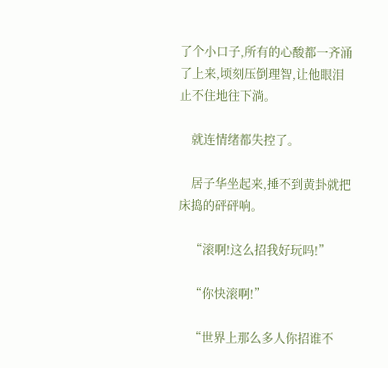了个小口子,所有的心酸都一齐涌了上来,顷刻压倒理智,让他眼泪止不住地往下淌。

    就连情绪都失控了。

    居子华坐起来,捶不到黄卦就把床捣的砰砰响。

    “滚啊!这么招我好玩吗!”

    “你快滚啊!”

    “世界上那么多人你招谁不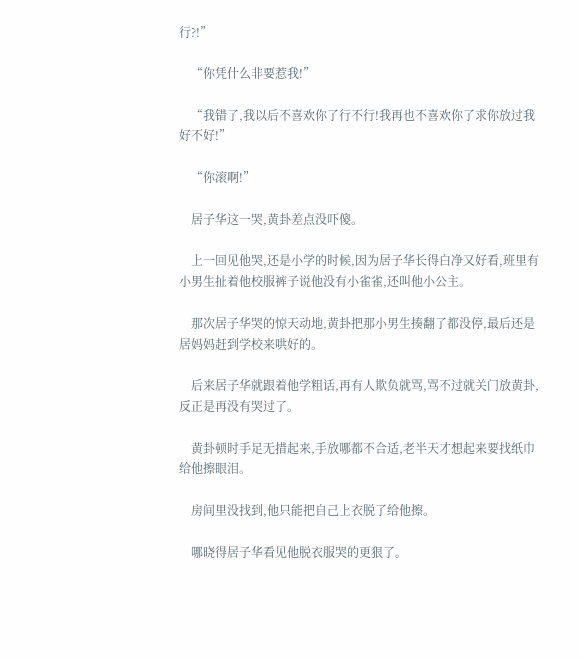行?!”

    “你凭什么非要惹我!”

    “我错了,我以后不喜欢你了行不行!我再也不喜欢你了求你放过我好不好!”

    “你滚啊!”

    居子华这一哭,黄卦差点没吓傻。

    上一回见他哭,还是小学的时候,因为居子华长得白净又好看,班里有小男生扯着他校服裤子说他没有小雀雀,还叫他小公主。

    那次居子华哭的惊天动地,黄卦把那小男生揍翻了都没停,最后还是居妈妈赶到学校来哄好的。

    后来居子华就跟着他学粗话,再有人欺负就骂,骂不过就关门放黄卦,反正是再没有哭过了。

    黄卦顿时手足无措起来,手放哪都不合适,老半天才想起来要找纸巾给他擦眼泪。

    房间里没找到,他只能把自己上衣脱了给他擦。

    哪晓得居子华看见他脱衣服哭的更狠了。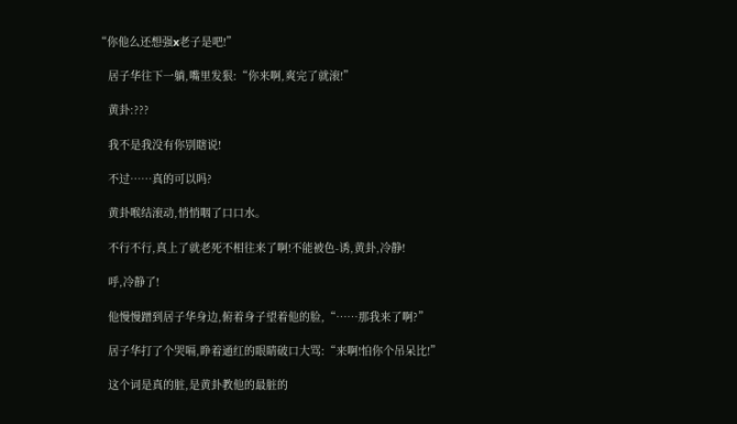“你他么还想强x老子是吧!”

    居子华往下一躺,嘴里发狠:“你来啊,爽完了就滚!”

    黄卦:???

    我不是我没有你别瞎说!

    不过……真的可以吗?

    黄卦喉结滚动,悄悄咽了口口水。

    不行不行,真上了就老死不相往来了啊!不能被色-诱,黄卦,冷静!

    呼,冷静了!

    他慢慢蹭到居子华身边,俯着身子望着他的脸,“……那我来了啊?”

    居子华打了个哭嗝,睁着通红的眼睛破口大骂:“来啊!怕你个吊呆比!”

    这个词是真的脏,是黄卦教他的最脏的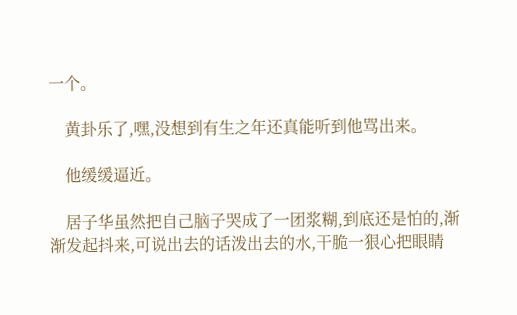一个。

    黄卦乐了,嘿,没想到有生之年还真能听到他骂出来。

    他缓缓逼近。

    居子华虽然把自己脑子哭成了一团浆糊,到底还是怕的,渐渐发起抖来,可说出去的话泼出去的水,干脆一狠心把眼睛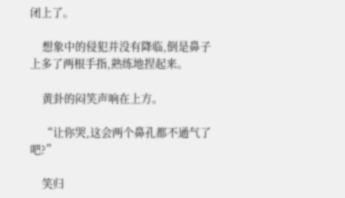闭上了。

    想象中的侵犯并没有降临,倒是鼻子上多了两根手指,熟练地捏起来。

    黄卦的闷笑声响在上方。

    “让你哭,这会两个鼻孔都不通气了吧?”

    笑归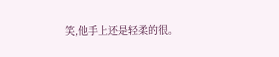笑,他手上还是轻柔的很。